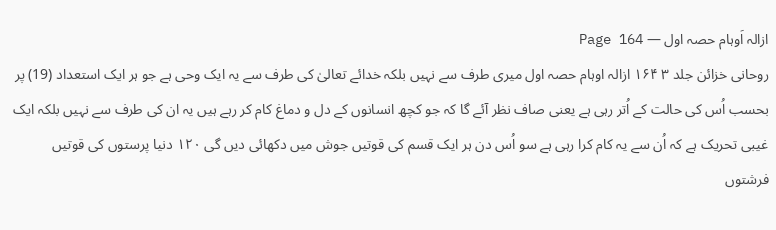ازالہ اَوہام حصہ اول — Page 164
روحانی خزائن جلد ۳ ۱۶۴ ازالہ اوہام حصہ اول میری طرف سے نہیں بلکہ خدائے تعالیٰ کی طرف سے یہ ایک وحی ہے جو ہر ایک استعداد (19) پر بحسب اُس کی حالت کے اُتر رہی ہے یعنی صاف نظر آئے گا کہ جو کچھ انسانوں کے دل و دماغ کام کر رہے ہیں یہ ان کی طرف سے نہیں بلکہ ایک غیبی تحریک ہے کہ اُن سے یہ کام کرا رہی ہے سو اُس دن ہر ایک قسم کی قوتیں جوش میں دکھائی دیں گی ۱۲۰ دنیا پرستوں کی قوتیں فرشتوں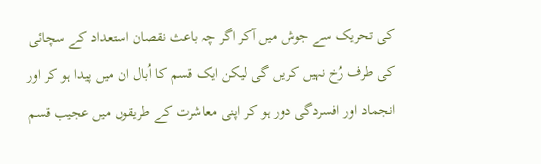کی تحریک سے جوش میں آکر اگر چہ باعث نقصان استعداد کے سچائی کی طرف رُخ نہیں کریں گی لیکن ایک قسم کا اُبال ان میں پیدا ہو کر اور انجماد اور افسردگی دور ہو کر اپنی معاشرت کے طریقوں میں عجیب قسم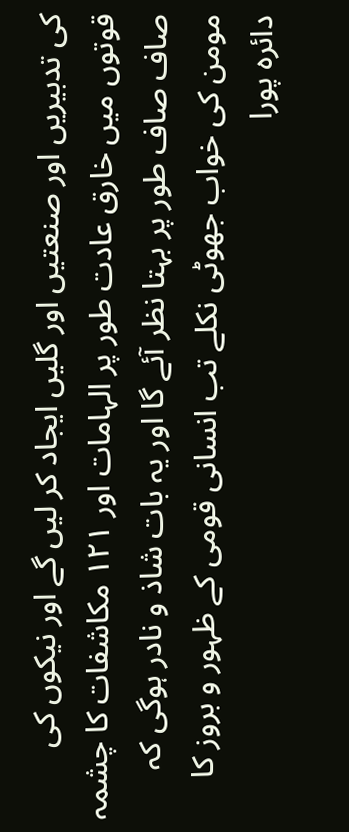کی تدبیریں اور صنعتیں اور گلیں ایجاد کر لیں گے اور نیکوں کی قوتوں میں خارق عادت طور پر الہامات اور ۱۲۱ مکاشفات کا چشمہ صاف صاف طور پر بہتا نظر آئے گا اور یہ بات شاذ و نادر ہوگی کہ مومن کی خواب جھوٹی نکلے تب انسانی قومی کے ظہور و بروز کا دائرہ پورا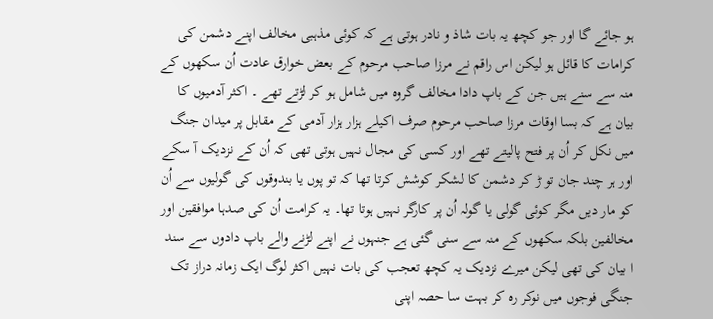ہو جائے گا اور جو کچھ یہ بات شاذ و نادر ہوتی ہے کہ کوئی مذہبی مخالف اپنے دشمن کی کرامات کا قائل ہو لیکن اس راقم نے مرزا صاحب مرحوم کے بعض خوارق عادت اُن سکھوں کے منہ سے سنے ہیں جن کے باپ دادا مخالف گروہ میں شامل ہو کر لڑتے تھے ۔ اکثر آدمیوں کا بیان ہے کہ بسا اوقات مرزا صاحب مرحوم صرف اکیلے ہزار ہزار آدمی کے مقابل پر میدان جنگ میں نکل کر اُن پر فتح پالیتے تھے اور کسی کی مجال نہیں ہوتی تھی کہ اُن کے نزدیک آ سکے اور ہر چند جان تو ڑ کر دشمن کا لشکر کوشش کرتا تھا کہ تو پوں یا بندوقوں کی گولیوں سے اُن کو مار دیں مگر کوئی گولی یا گولہ اُن پر کارگر نہیں ہوتا تھا۔ یہ کرامت اُن کی صدہا موافقین اور مخالفین بلکہ سکھوں کے منہ سے سنی گئی ہے جنہوں نے اپنے لڑنے والے باپ دادوں سے سند ا بیان کی تھی لیکن میرے نزدیک یہ کچھ تعجب کی بات نہیں اکثر لوگ ایک زمانہ دراز تک جنگی فوجوں میں نوکر رہ کر بہت سا حصہ اپنی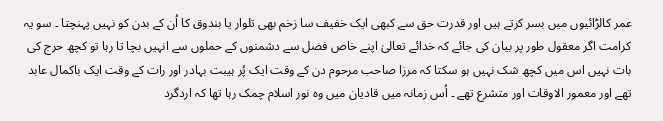عمر کالڑائیوں میں بسر کرتے ہیں اور قدرت حق سے کبھی ایک خفیف سا زخم بھی تلوار یا بندوق کا اُن کے بدن کو نہیں پہنچتا ۔ سو یہ کرامت اگر معقول طور پر بیان کی جائے کہ خدائے تعالیٰ اپنے خاص فضل سے دشمنوں کے حملوں سے انہیں بچا تا رہا تو کچھ حرج کی بات نہیں اس میں کچھ شک نہیں ہو سکتا کہ مرزا صاحب مرحوم دن کے وقت ایک پُر ہیبت بہادر اور رات کے وقت ایک باکمال عابد تھے اور معمور الاوقات اور متشرع تھے ۔ اُس زمانہ میں قادیان میں وہ نور اسلام چمک رہا تھا کہ اردگرد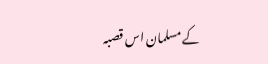کے مسلمان اس قصبہ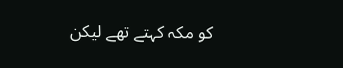کو مکہ کہتے تھے لیکن